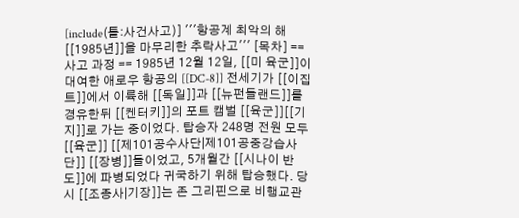[include(틀:사건사고)] '''항공계 최악의 해 [[1985년]]을 마무리한 추락사고''' [목차] == 사고 과정 == 1985년 12월 12일, [[미 육군]]이 대여한 애로우 항공의 [[DC-8]] 전세기가 [[이집트]]에서 이륙해 [[독일]]과 [[뉴펀들랜드]]를 경유한뒤 [[켄터키]]의 포트 캠벌 [[육군]][[기지]]로 가는 중이었다. 탑승자 248명 전원 모두 [[육군]] [[제101공수사단|제101공중강습사단]] [[장병]]들이었고, 5개월간 [[시나이 반도]]에 파병되었다 귀국하기 위해 탑승했다. 당시 [[조종사|기장]]는 존 그리핀으로 비행교관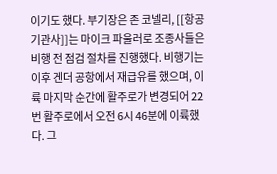이기도 했다. 부기장은 존 코넬리, [[항공기관사]]는 마이크 파울러로 조종사들은 비행 전 점검 절차를 진행했다. 비행기는 이후 겐더 공항에서 재급유를 했으며, 이륙 마지막 순간에 활주로가 변경되어 22번 활주로에서 오전 6시 46분에 이륙했다. 그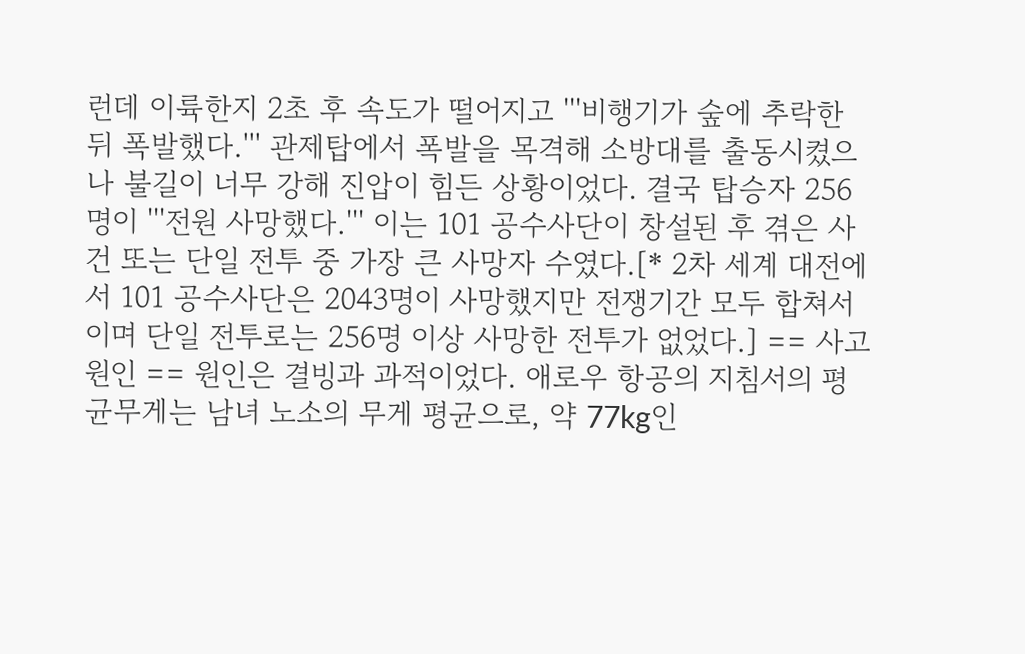런데 이륙한지 2초 후 속도가 떨어지고 '''비행기가 숲에 추락한 뒤 폭발했다.''' 관제탑에서 폭발을 목격해 소방대를 출동시켰으나 불길이 너무 강해 진압이 힘든 상황이었다. 결국 탑승자 256명이 '''전원 사망했다.''' 이는 101 공수사단이 창설된 후 겪은 사건 또는 단일 전투 중 가장 큰 사망자 수였다.[* 2차 세계 대전에서 101 공수사단은 2043명이 사망했지만 전쟁기간 모두 합쳐서이며 단일 전투로는 256명 이상 사망한 전투가 없었다.] == 사고 원인 == 원인은 결빙과 과적이었다. 애로우 항공의 지침서의 평균무게는 남녀 노소의 무게 평균으로, 약 77kg인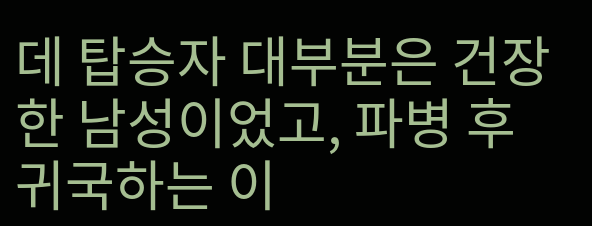데 탑승자 대부분은 건장한 남성이었고, 파병 후 귀국하는 이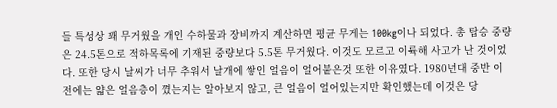들 특성상 꽤 무거웠을 개인 수하물과 장비까지 계산하면 평균 무게는 100kg이나 되었다. 총 탑승 중량은 24.5톤으로 적하목록에 기재된 중량보다 5.5톤 무거웠다. 이것도 모르고 이륙해 사고가 난 것이었다. 또한 당시 날씨가 너무 추워서 날개에 쌓인 얼음이 얼어붙은것 또한 이유였다. 1980년대 중반 이전에는 얇은 얼음층이 꼈는지는 알아보지 않고, 큰 얼음이 얼어있는지만 확인했는데 이것은 당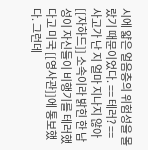시에 얇은 얼음층의 위험성을 몰랐기 때문이었다. == 테러? == 사고가 난 지 얼마 지나지 않아 [[자하드]] 소속이라 밝힌 한 남성이 자신들이 비행기를 테러했다고 미국 [[영사관]]에 통보했다. 그런데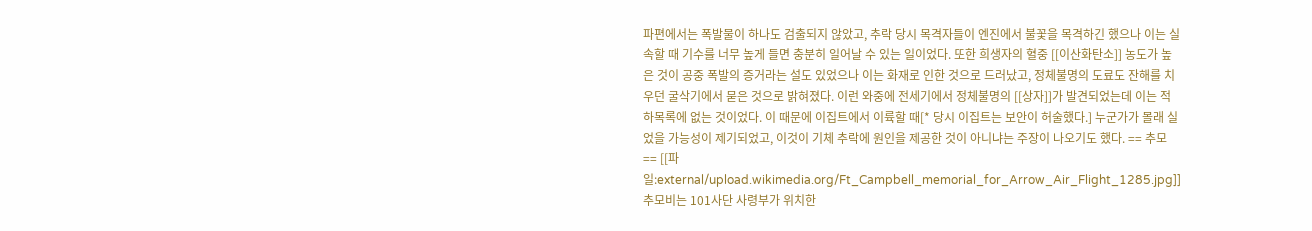파편에서는 폭발물이 하나도 검출되지 않았고, 추락 당시 목격자들이 엔진에서 불꽃을 목격하긴 했으나 이는 실속할 때 기수를 너무 높게 들면 충분히 일어날 수 있는 일이었다. 또한 희생자의 혈중 [[이산화탄소]] 농도가 높은 것이 공중 폭발의 증거라는 설도 있었으나 이는 화재로 인한 것으로 드러났고, 정체불명의 도료도 잔해를 치우던 굴삭기에서 묻은 것으로 밝혀졌다. 이런 와중에 전세기에서 정체불명의 [[상자]]가 발견되었는데 이는 적하목록에 없는 것이었다. 이 때문에 이집트에서 이륙할 때[* 당시 이집트는 보안이 허술했다.] 누군가가 몰래 실었을 가능성이 제기되었고, 이것이 기체 추락에 원인을 제공한 것이 아니냐는 주장이 나오기도 했다. == 추모 == [[파일:external/upload.wikimedia.org/Ft_Campbell_memorial_for_Arrow_Air_Flight_1285.jpg]] 추모비는 101사단 사령부가 위치한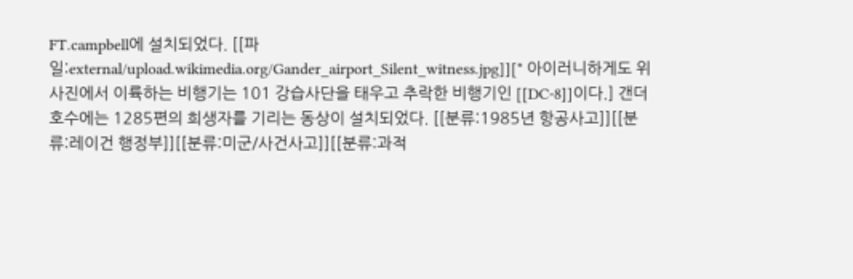FT.campbell에 설치되었다. [[파일:external/upload.wikimedia.org/Gander_airport_Silent_witness.jpg]][* 아이러니하게도 위 사진에서 이륙하는 비행기는 101 강습사단을 태우고 추락한 비행기인 [[DC-8]]이다.] 갠더 호수에는 1285편의 희생자를 기리는 동상이 설치되었다. [[분류:1985년 항공사고]][[분류:레이건 행정부]][[분류:미군/사건사고]][[분류:과적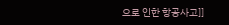으로 인한 항공사고]]